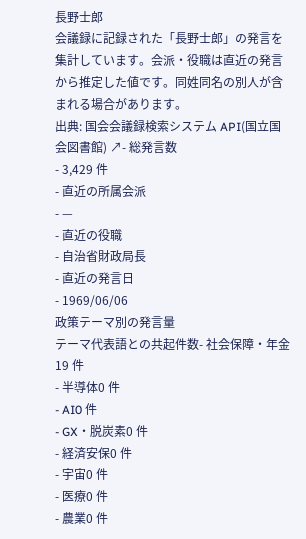長野士郎
会議録に記録された「長野士郎」の発言を集計しています。会派・役職は直近の発言から推定した値です。同姓同名の別人が含まれる場合があります。
出典: 国会会議録検索システム API(国立国会図書館) ↗- 総発言数
- 3,429 件
- 直近の所属会派
- —
- 直近の役職
- 自治省財政局長
- 直近の発言日
- 1969/06/06
政策テーマ別の発言量
テーマ代表語との共起件数- 社会保障・年金19 件
- 半導体0 件
- AI0 件
- GX・脱炭素0 件
- 経済安保0 件
- 宇宙0 件
- 医療0 件
- 農業0 件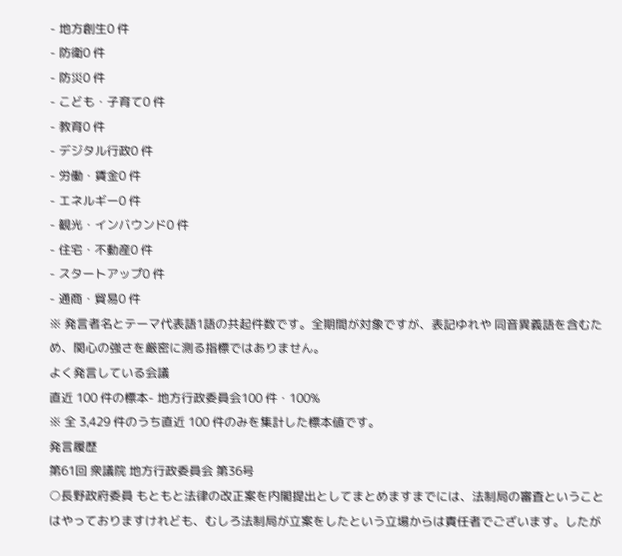- 地方創生0 件
- 防衛0 件
- 防災0 件
- こども・子育て0 件
- 教育0 件
- デジタル行政0 件
- 労働・賃金0 件
- エネルギー0 件
- 観光・インバウンド0 件
- 住宅・不動産0 件
- スタートアップ0 件
- 通商・貿易0 件
※ 発言者名とテーマ代表語1語の共起件数です。全期間が対象ですが、表記ゆれや 同音異義語を含むため、関心の強さを厳密に測る指標ではありません。
よく発言している会議
直近 100 件の標本- 地方行政委員会100 件・100%
※ 全 3,429 件のうち直近 100 件のみを集計した標本値です。
発言履歴
第61回 衆議院 地方行政委員会 第36号
○長野政府委員 もともと法律の改正案を内閣提出としてまとめますまでには、法制局の審査ということはやっておりますけれども、むしろ法制局が立案をしたという立場からは責任者でございます。したが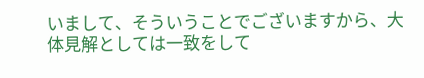いまして、そういうことでございますから、大体見解としては一致をして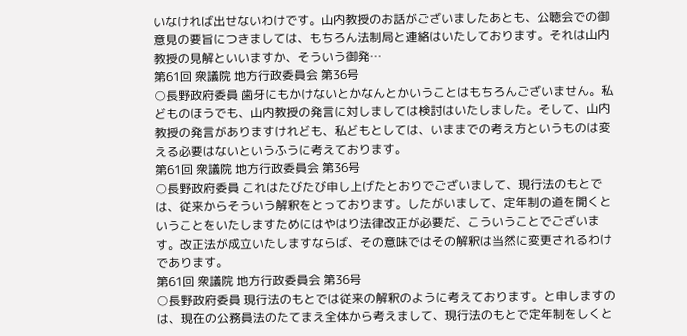いなければ出せないわけです。山内教授のお話がございましたあとも、公聴会での御意見の要旨につきましては、もちろん法制局と連絡はいたしております。それは山内教授の見解といいますか、そういう御発…
第61回 衆議院 地方行政委員会 第36号
○長野政府委員 歯牙にもかけないとかなんとかいうことはもちろんございません。私どものほうでも、山内教授の発言に対しましては検討はいたしました。そして、山内教授の発言がありますけれども、私どもとしては、いままでの考え方というものは変える必要はないというふうに考えております。
第61回 衆議院 地方行政委員会 第36号
○長野政府委員 これはたびたび申し上げたとおりでございまして、現行法のもとでは、従来からそういう解釈をとっております。したがいまして、定年制の道を開くということをいたしますためにはやはり法律改正が必要だ、こういうことでございます。改正法が成立いたしますならば、その意味ではその解釈は当然に変更されるわけであります。
第61回 衆議院 地方行政委員会 第36号
○長野政府委員 現行法のもとでは従来の解釈のように考えております。と申しますのは、現在の公務員法のたてまえ全体から考えまして、現行法のもとで定年制をしくと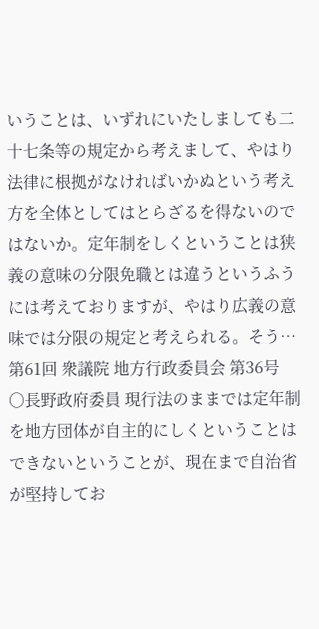いうことは、いずれにいたしましても二十七条等の規定から考えまして、やはり法律に根拠がなければいかぬという考え方を全体としてはとらざるを得ないのではないか。定年制をしくということは狭義の意味の分限免職とは違うというふうには考えておりますが、やはり広義の意味では分限の規定と考えられる。そう…
第61回 衆議院 地方行政委員会 第36号
○長野政府委員 現行法のままでは定年制を地方団体が自主的にしくということはできないということが、現在まで自治省が堅持してお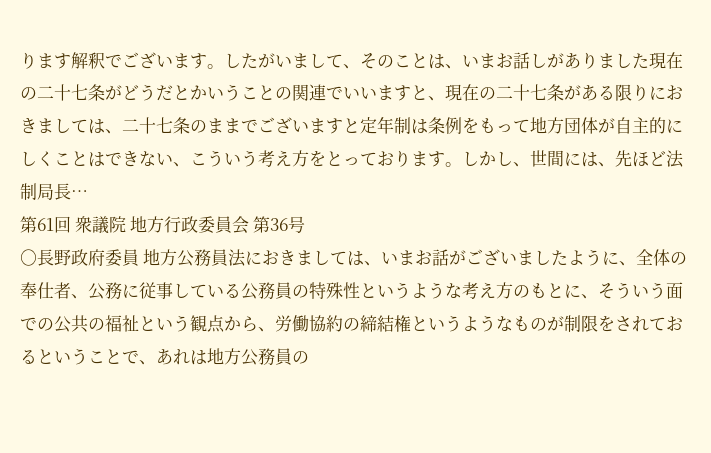ります解釈でございます。したがいまして、そのことは、いまお話しがありました現在の二十七条がどうだとかいうことの関連でいいますと、現在の二十七条がある限りにおきましては、二十七条のままでございますと定年制は条例をもって地方団体が自主的にしくことはできない、こういう考え方をとっております。しかし、世間には、先ほど法制局長…
第61回 衆議院 地方行政委員会 第36号
○長野政府委員 地方公務員法におきましては、いまお話がございましたように、全体の奉仕者、公務に従事している公務員の特殊性というような考え方のもとに、そういう面での公共の福祉という観点から、労働協約の締結権というようなものが制限をされておるということで、あれは地方公務員の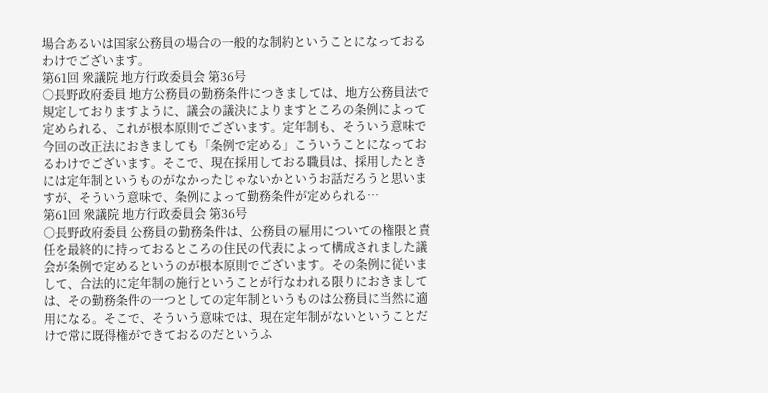場合あるいは国家公務員の場合の一般的な制約ということになっておるわけでございます。
第61回 衆議院 地方行政委員会 第36号
○長野政府委員 地方公務員の勤務条件につきましては、地方公務員法で規定しておりますように、議会の議決によりますところの条例によって定められる、これが根本原則でございます。定年制も、そういう意味で今回の改正法におきましても「条例で定める」こういうことになっておるわけでございます。そこで、現在採用しておる職員は、採用したときには定年制というものがなかったじゃないかというお話だろうと思いますが、そういう意味で、条例によって勤務条件が定められる…
第61回 衆議院 地方行政委員会 第36号
○長野政府委員 公務員の勤務条件は、公務員の雇用についての権限と責任を最終的に持っておるところの住民の代表によって構成されました議会が条例で定めるというのが根本原則でございます。その条例に従いまして、合法的に定年制の施行ということが行なわれる限りにおきましては、その勤務条件の一つとしての定年制というものは公務員に当然に適用になる。そこで、そういう意味では、現在定年制がないということだけで常に既得権ができておるのだというふ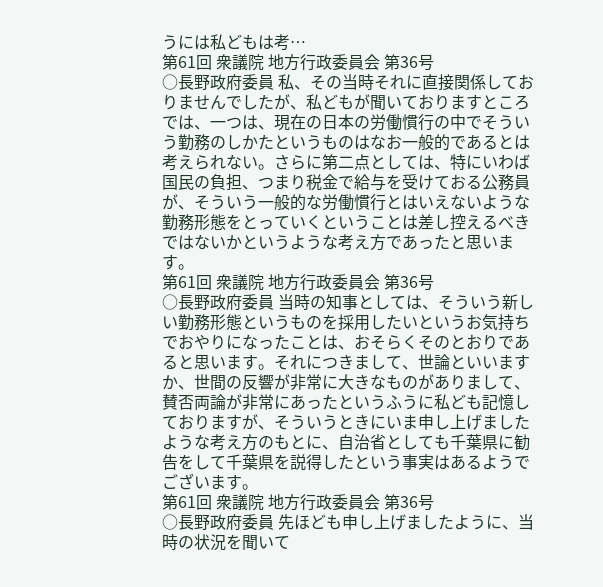うには私どもは考…
第61回 衆議院 地方行政委員会 第36号
○長野政府委員 私、その当時それに直接関係しておりませんでしたが、私どもが聞いておりますところでは、一つは、現在の日本の労働慣行の中でそういう勤務のしかたというものはなお一般的であるとは考えられない。さらに第二点としては、特にいわば国民の負担、つまり税金で給与を受けておる公務員が、そういう一般的な労働慣行とはいえないような勤務形態をとっていくということは差し控えるべきではないかというような考え方であったと思います。
第61回 衆議院 地方行政委員会 第36号
○長野政府委員 当時の知事としては、そういう新しい勤務形態というものを採用したいというお気持ちでおやりになったことは、おそらくそのとおりであると思います。それにつきまして、世論といいますか、世間の反響が非常に大きなものがありまして、賛否両論が非常にあったというふうに私ども記憶しておりますが、そういうときにいま申し上げましたような考え方のもとに、自治省としても千葉県に勧告をして千葉県を説得したという事実はあるようでございます。
第61回 衆議院 地方行政委員会 第36号
○長野政府委員 先ほども申し上げましたように、当時の状況を聞いて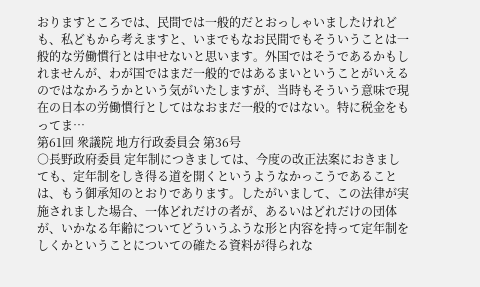おりますところでは、民間では一般的だとおっしゃいましたけれども、私どもから考えますと、いまでもなお民間でもそういうことは一般的な労働慣行とは申せないと思います。外国ではそうであるかもしれませんが、わが国ではまだ一般的ではあるまいということがいえるのではなかろうかという気がいたしますが、当時もそういう意味で現在の日本の労働慣行としてはなおまだ一般的ではない。特に税金をもってま…
第61回 衆議院 地方行政委員会 第36号
○長野政府委員 定年制につきましては、今度の改正法案におきましても、定年制をしき得る道を開くというようなかっこうであることは、もう御承知のとおりであります。したがいまして、この法律が実施されました場合、一体どれだけの者が、あるいはどれだけの団体が、いかなる年齢についてどういうふうな形と内容を持って定年制をしくかということについての確たる資料が得られな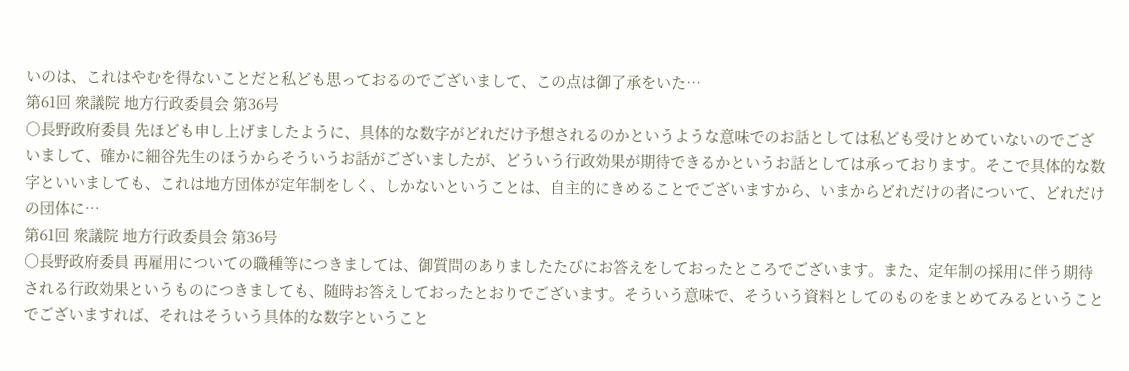いのは、これはやむを得ないことだと私ども思っておるのでございまして、この点は御了承をいた…
第61回 衆議院 地方行政委員会 第36号
○長野政府委員 先ほども申し上げましたように、具体的な数字がどれだけ予想されるのかというような意味でのお話としては私ども受けとめていないのでございまして、確かに細谷先生のほうからそういうお話がございましたが、どういう行政効果が期待できるかというお話としては承っております。そこで具体的な数字といいましても、これは地方団体が定年制をしく、しかないということは、自主的にきめることでございますから、いまからどれだけの者について、どれだけの団体に…
第61回 衆議院 地方行政委員会 第36号
○長野政府委員 再雇用についての職種等につきましては、御質問のありましたたびにお答えをしておったところでございます。また、定年制の採用に伴う期待される行政効果というものにつきましても、随時お答えしておったとおりでございます。そういう意味で、そういう資料としてのものをまとめてみるということでございますれば、それはそういう具体的な数字ということ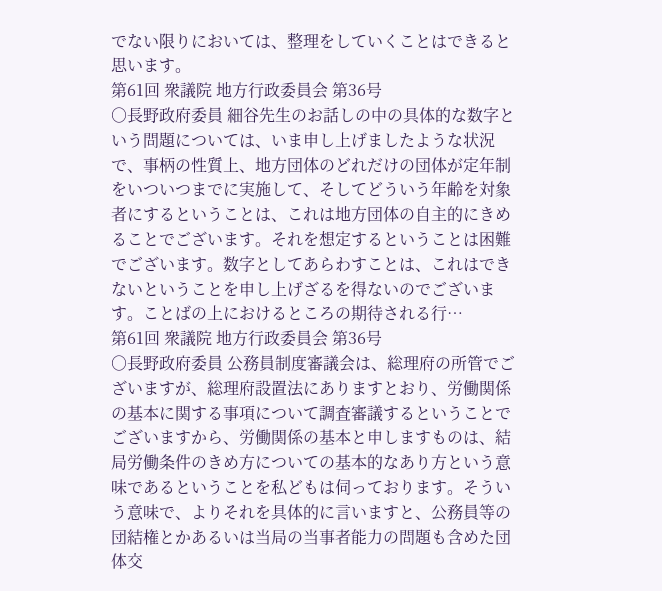でない限りにおいては、整理をしていくことはできると思います。
第61回 衆議院 地方行政委員会 第36号
○長野政府委員 細谷先生のお話しの中の具体的な数字という問題については、いま申し上げましたような状況で、事柄の性質上、地方団体のどれだけの団体が定年制をいついつまでに実施して、そしてどういう年齢を対象者にするということは、これは地方団体の自主的にきめることでございます。それを想定するということは困難でございます。数字としてあらわすことは、これはできないということを申し上げざるを得ないのでございます。ことばの上におけるところの期待される行…
第61回 衆議院 地方行政委員会 第36号
○長野政府委員 公務員制度審議会は、総理府の所管でございますが、総理府設置法にありますとおり、労働関係の基本に関する事項について調査審議するということでございますから、労働関係の基本と申しますものは、結局労働条件のきめ方についての基本的なあり方という意味であるということを私どもは伺っております。そういう意味で、よりそれを具体的に言いますと、公務員等の団結権とかあるいは当局の当事者能力の問題も含めた団体交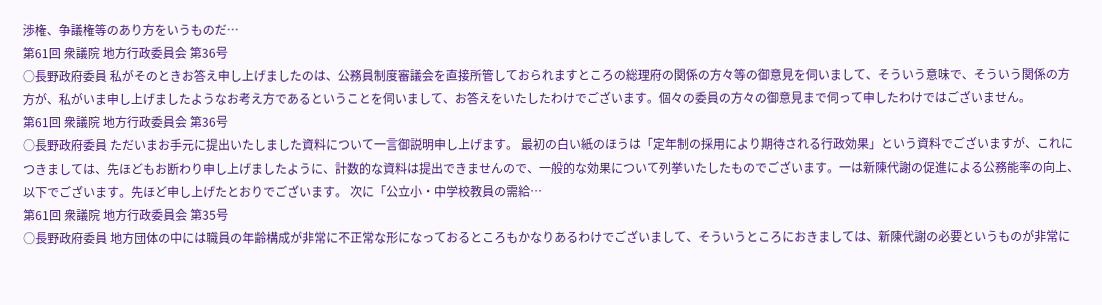渉権、争議権等のあり方をいうものだ…
第61回 衆議院 地方行政委員会 第36号
○長野政府委員 私がそのときお答え申し上げましたのは、公務員制度審議会を直接所管しておられますところの総理府の関係の方々等の御意見を伺いまして、そういう意味で、そういう関係の方方が、私がいま申し上げましたようなお考え方であるということを伺いまして、お答えをいたしたわけでございます。個々の委員の方々の御意見まで伺って申したわけではございません。
第61回 衆議院 地方行政委員会 第36号
○長野政府委員 ただいまお手元に提出いたしました資料について一言御説明申し上げます。 最初の白い紙のほうは「定年制の採用により期待される行政効果」という資料でございますが、これにつきましては、先ほどもお断わり申し上げましたように、計数的な資料は提出できませんので、一般的な効果について列挙いたしたものでございます。一は新陳代謝の促進による公務能率の向上、以下でございます。先ほど申し上げたとおりでございます。 次に「公立小・中学校教員の需給…
第61回 衆議院 地方行政委員会 第35号
○長野政府委員 地方団体の中には職員の年齢構成が非常に不正常な形になっておるところもかなりあるわけでございまして、そういうところにおきましては、新陳代謝の必要というものが非常に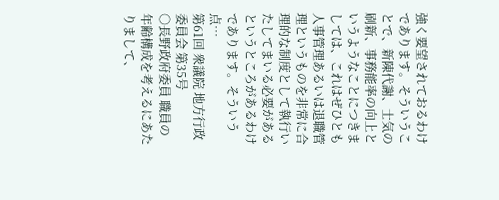強く要望されておるわけであります。そういうことで、新陳代謝、士気の刷新、事務能率の向上というようなことにつきましては、これはぜひとも人事管理あるいは退職管理というものを非常に合理的な制度として執行いたしてまいる必要があるというところがあるわけであります。そういう点…
第61回 衆議院 地方行政委員会 第35号
○長野政府委員 職員の年齢構成を考えるにあたりまして、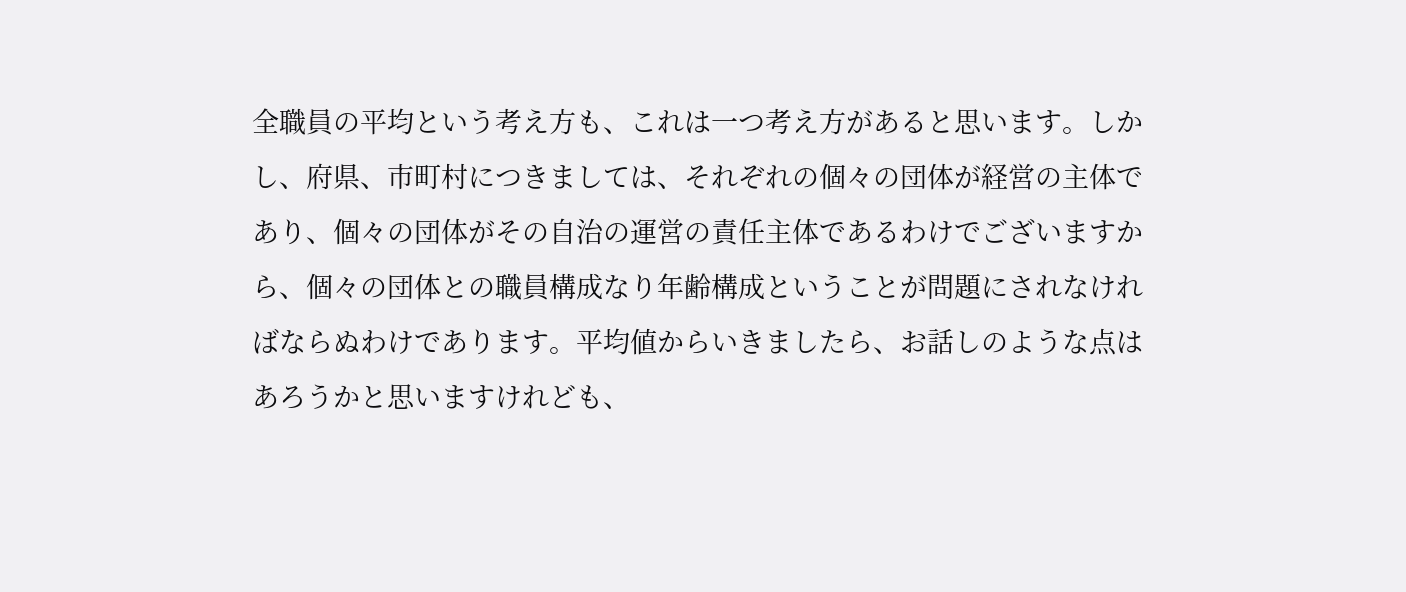全職員の平均という考え方も、これは一つ考え方があると思います。しかし、府県、市町村につきましては、それぞれの個々の団体が経営の主体であり、個々の団体がその自治の運営の責任主体であるわけでございますから、個々の団体との職員構成なり年齢構成ということが問題にされなければならぬわけであります。平均値からいきましたら、お話しのような点はあろうかと思いますけれども、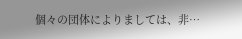個々の団体によりましては、非…